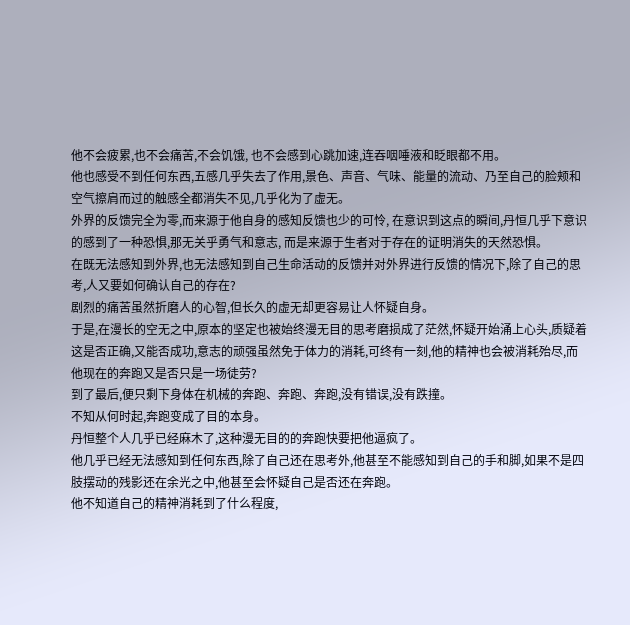他不会疲累,也不会痛苦,不会饥饿, 也不会感到心跳加速,连吞咽唾液和眨眼都不用。
他也感受不到任何东西,五感几乎失去了作用,景色、声音、气味、能量的流动、乃至自己的脸颊和空气擦肩而过的触感全都消失不见,几乎化为了虚无。
外界的反馈完全为零,而来源于他自身的感知反馈也少的可怜, 在意识到这点的瞬间,丹恒几乎下意识的感到了一种恐惧,那无关乎勇气和意志, 而是来源于生者对于存在的证明消失的天然恐惧。
在既无法感知到外界,也无法感知到自己生命活动的反馈并对外界进行反馈的情况下,除了自己的思考,人又要如何确认自己的存在?
剧烈的痛苦虽然折磨人的心智,但长久的虚无却更容易让人怀疑自身。
于是,在漫长的空无之中,原本的坚定也被始终漫无目的思考磨损成了茫然,怀疑开始涌上心头,质疑着这是否正确,又能否成功,意志的顽强虽然免于体力的消耗,可终有一刻,他的精神也会被消耗殆尽,而他现在的奔跑又是否只是一场徒劳?
到了最后,便只剩下身体在机械的奔跑、奔跑、奔跑,没有错误,没有跌撞。
不知从何时起,奔跑变成了目的本身。
丹恒整个人几乎已经麻木了,这种漫无目的的奔跑快要把他逼疯了。
他几乎已经无法感知到任何东西,除了自己还在思考外,他甚至不能感知到自己的手和脚,如果不是四肢摆动的残影还在余光之中,他甚至会怀疑自己是否还在奔跑。
他不知道自己的精神消耗到了什么程度,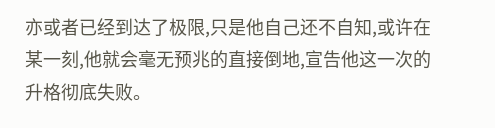亦或者已经到达了极限,只是他自己还不自知,或许在某一刻,他就会毫无预兆的直接倒地,宣告他这一次的升格彻底失败。